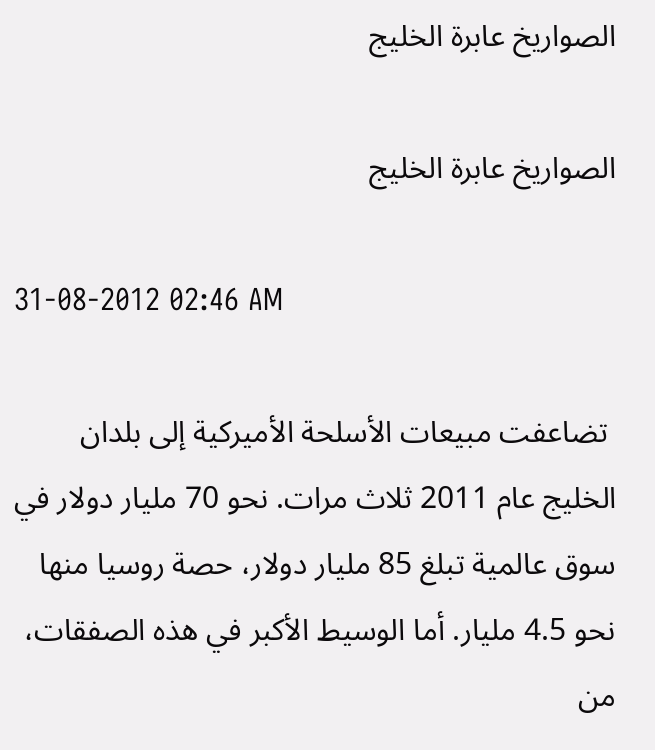الصواريخ عابرة الخليج

الصواريخ عابرة الخليج

31-08-2012 02:46 AM

 تضاعفت مبيعات الأسلحة الأميركية إلى بلدان الخليج عام 2011 ثلاث مرات. نحو 70 مليار دولار في سوق عالمية تبلغ 85 مليار دولار، حصة روسيا منها نحو 4.5 مليار. أما الوسيط الأكبر في هذه الصفقات، من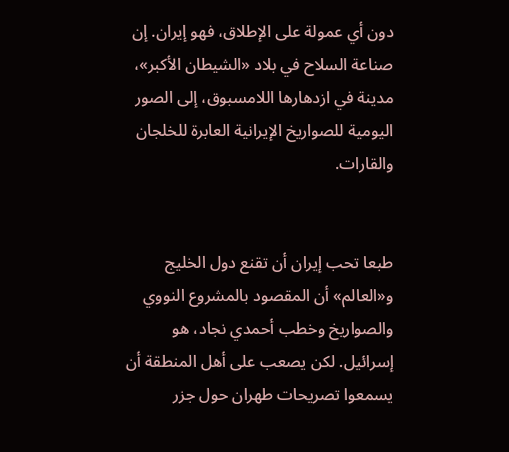دون أي عمولة على الإطلاق، فهو إيران. إن صناعة السلاح في بلاد «الشيطان الأكبر»، مدينة في ازدهارها اللامسبوق، إلى الصور اليومية للصواريخ الإيرانية العابرة للخلجان والقارات.


طبعا تحب إيران أن تقنع دول الخليج و«العالم» أن المقصود بالمشروع النووي والصواريخ وخطب أحمدي نجاد، هو إسرائيل. لكن يصعب على أهل المنطقة أن يسمعوا تصريحات طهران حول جزر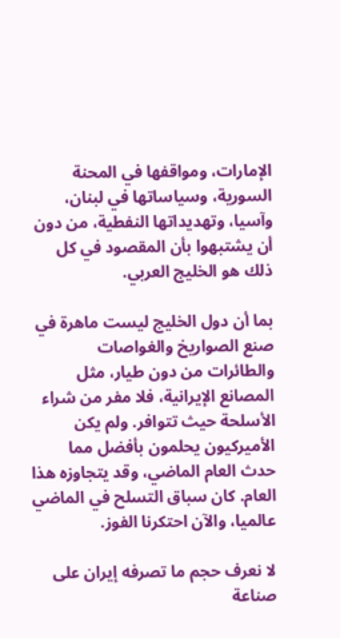الإمارات، ومواقفها في المحنة السورية، وسياساتها في لبنان، وآسيا، وتهديداتها النفطية، من دون أن يشتبهوا بأن المقصود في كل ذلك هو الخليج العربي.

بما أن دول الخليج ليست ماهرة في صنع الصواريخ والغواصات والطائرات من دون طيار، مثل المصانع الإيرانية، فلا مفر من شراء الأسلحة حيث تتوافر. ولم يكن الأميركيون يحلمون بأفضل مما حدث العام الماضي، وقد يتجاوزه هذا العام. كان سباق التسلح في الماضي عالميا، والآن احتكرنا الفوز.

لا نعرف حجم ما تصرفه إيران على صناعة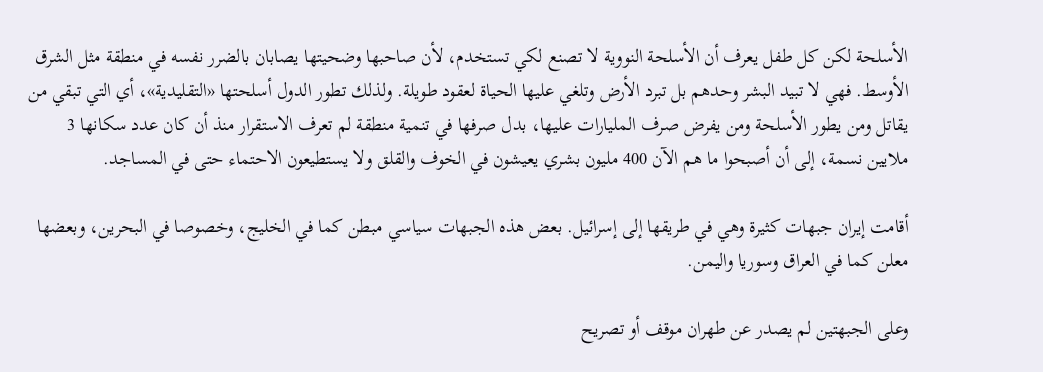الأسلحة لكن كل طفل يعرف أن الأسلحة النووية لا تصنع لكي تستخدم، لأن صاحبها وضحيتها يصابان بالضرر نفسه في منطقة مثل الشرق الأوسط. فهي لا تبيد البشر وحدهم بل تبرد الأرض وتلغي عليها الحياة لعقود طويلة. ولذلك تطور الدول أسلحتها «التقليدية»، أي التي تبقي من يقاتل ومن يطور الأسلحة ومن يفرض صرف المليارات عليها، بدل صرفها في تنمية منطقة لم تعرف الاستقرار منذ أن كان عدد سكانها 3 ملايين نسمة، إلى أن أصبحوا ما هم الآن 400 مليون بشري يعيشون في الخوف والقلق ولا يستطيعون الاحتماء حتى في المساجد.

أقامت إيران جبهات كثيرة وهي في طريقها إلى إسرائيل. بعض هذه الجبهات سياسي مبطن كما في الخليج، وخصوصا في البحرين، وبعضها معلن كما في العراق وسوريا واليمن.

وعلى الجبهتين لم يصدر عن طهران موقف أو تصريح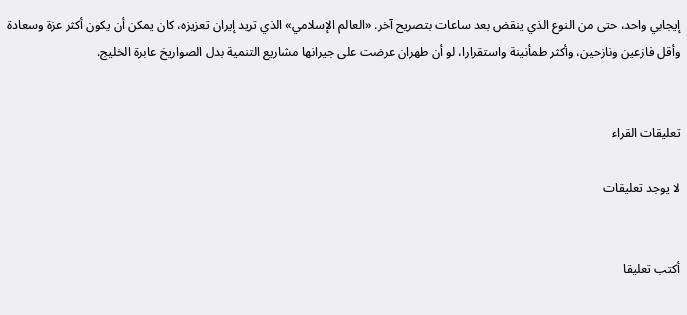إيجابي واحد، حتى من النوع الذي ينقض بعد ساعات بتصريح آخر. «العالم الإسلامي» الذي تريد إيران تعزيزه، كان يمكن أن يكون أكثر عزة وسعادة وأقل فازعين ونازحين، وأكثر طمأنينة واستقرارا، لو أن طهران عرضت على جيرانها مشاريع التنمية بدل الصواريخ عابرة الخليج.


تعليقات القراء

لا يوجد تعليقات


أكتب تعليقا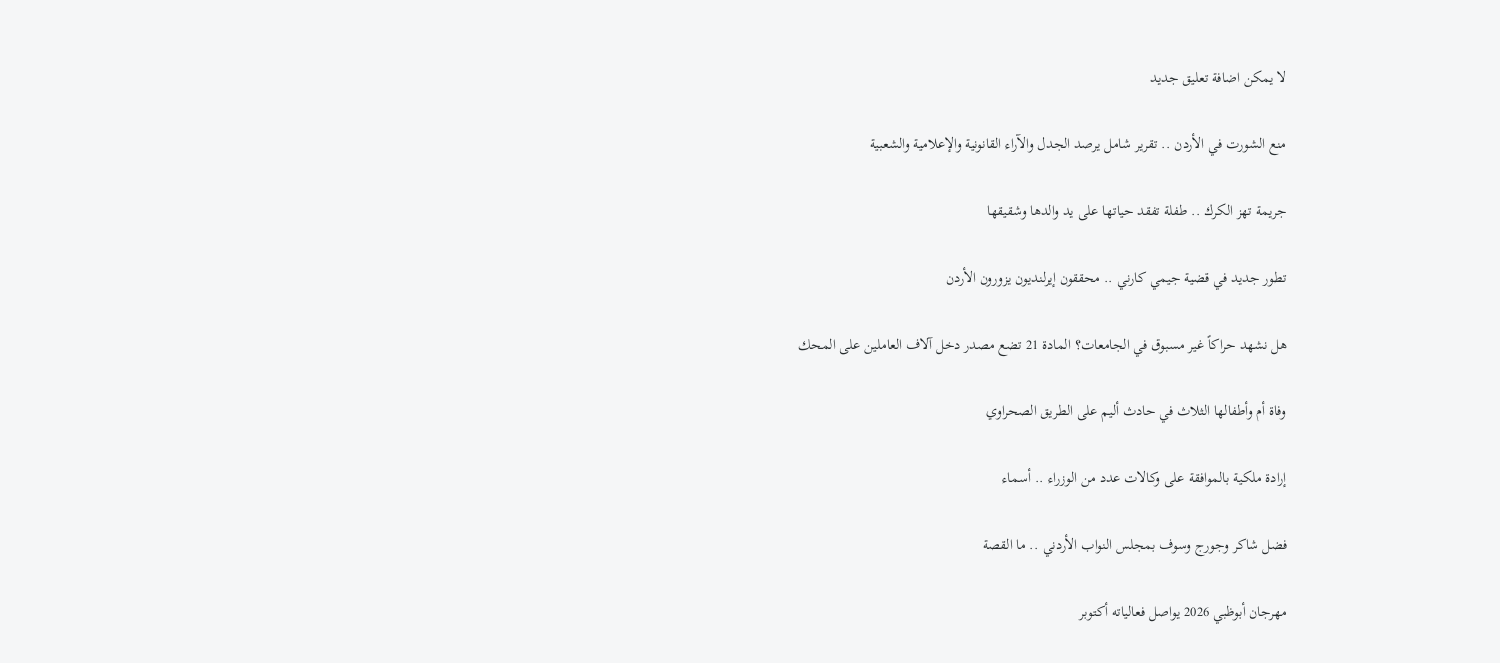لا يمكن اضافة تعليق جديد

منع الشورت في الأردن .. تقرير شامل يرصد الجدل والآراء القانونية والإعلامية والشعبية

جريمة تهز الكرك .. طفلة تفقد حياتها على يد والدها وشقيقها

تطور جديد في قضية جيمي كارني .. محققون إيرلنديون يزورون الأردن

هل نشهد حراكاً غير مسبوق في الجامعات؟ المادة 21 تضع مصدر دخل آلاف العاملين على المحك

وفاة أم وأطفالها الثلاث في حادث أليم على الطريق الصحراوي

إرادة ملكية بالموافقة على وكالات عدد من الوزراء .. أسماء

فضل شاكر وجورج وسوف بمجلس النواب الأردني .. ما القصة

مهرجان أبوظبي 2026 يواصل فعالياته أكتوبر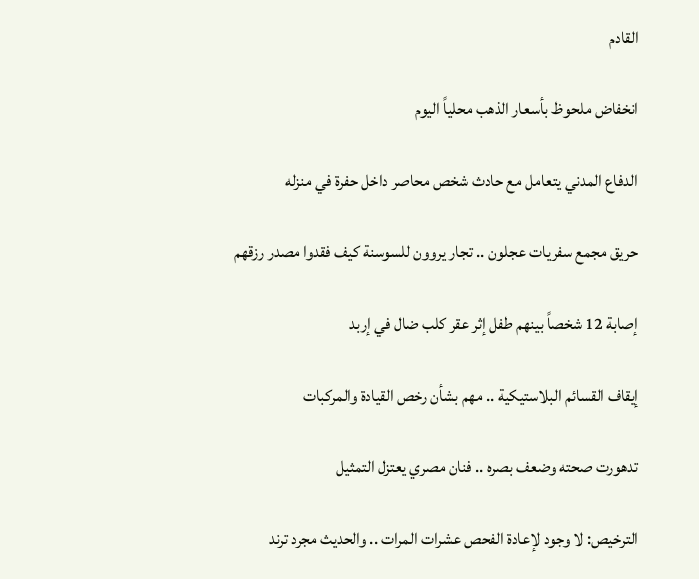القادم

انخفاض ملحوظ بأسعار الذهب محلياً اليوم

الدفاع المدني يتعامل مع حادث شخص محاصر داخل حفرة في منزله

حريق مجمع سفريات عجلون .. تجار يروون للسوسنة كيف فقدوا مصدر رزقهم

إصابة 12 شخصاً بينهم طفل إثر عقر كلب ضال في إربد

إيقاف القسائم البلاستيكية .. مهم بشأن رخص القيادة والمركبات

تدهورت صحته وضعف بصره .. فنان مصري يعتزل التمثيل

الترخيص: لا وجود لإعادة الفحص عشرات المرات .. والحديث مجرد ترند